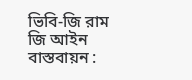ভিবি-জি রাম জি আইন বাস্তবায়ন :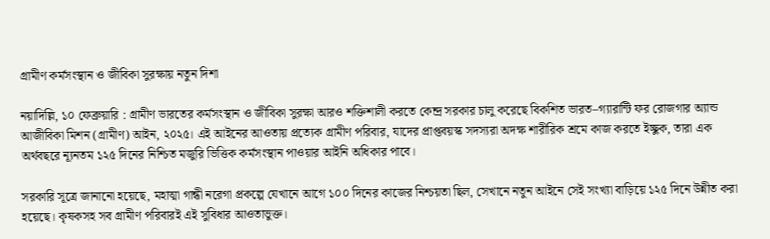গ্রামীণ কর্মসংস্থান ও জীবিকা সুরক্ষায় নতুন দিশা

নয়াদিল্লি, ১০ ফেব্রুয়ারি : গ্রামীণ ভারতের কর্মসংস্থান ও জীবিকা সুরক্ষা আরও শক্তিশালী করতে কেন্দ্র সরকার চালু করেছে বিকশিত ভারত–গ্যারান্টি ফর রোজগার অ্যান্ড আজীবিকা মিশন (গ্রামীণ) আইন, ২০২৫। এই আইনের আওতায় প্রত্যেক গ্রামীণ পরিবার, যাদের প্রাপ্তবয়স্ক সদস্যরা অদক্ষ শারীরিক শ্রমে কাজ করতে ইচ্ছুক, তারা এক অর্থবছরে ন্যূনতম ১২৫ দিনের নিশ্চিত মজুরি ভিত্তিক কর্মসংস্থান পাওয়ার আইনি অধিকার পাবে।

সরকারি সূত্রে জানানো হয়েছে, মহাত্মা গান্ধী নরেগা প্রকল্পে যেখানে আগে ১০০ দিনের কাজের নিশ্চয়তা ছিল, সেখানে নতুন আইনে সেই সংখ্যা বাড়িয়ে ১২৫ দিনে উন্নীত করা হয়েছে। কৃষকসহ সব গ্রামীণ পরিবারই এই সুবিধার আওতাভুক্ত।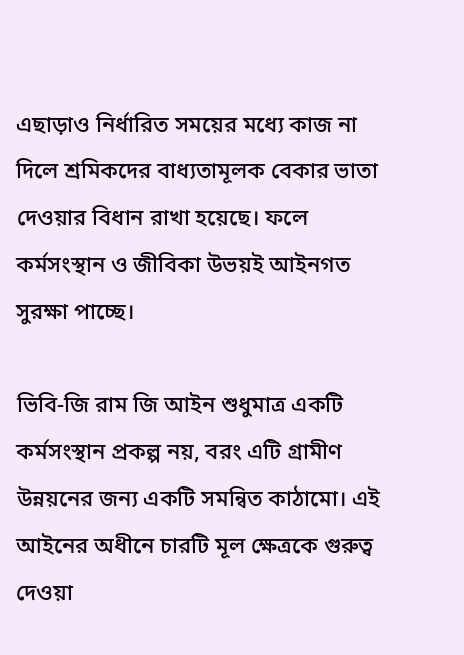এছাড়াও নির্ধারিত সময়ের মধ্যে কাজ না দিলে শ্রমিকদের বাধ্যতামূলক বেকার ভাতা দেওয়ার বিধান রাখা হয়েছে। ফলে কর্মসংস্থান ও জীবিকা উভয়ই আইনগত সুরক্ষা পাচ্ছে।

ভিবি-জি রাম জি আইন শুধুমাত্র একটি কর্মসংস্থান প্রকল্প নয়, বরং এটি গ্রামীণ উন্নয়নের জন্য একটি সমন্বিত কাঠামো। এই আইনের অধীনে চারটি মূল ক্ষেত্রকে গুরুত্ব দেওয়া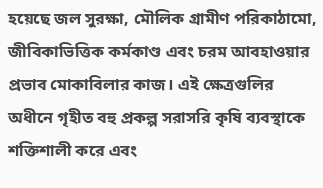হয়েছে জল সুরক্ষা, মৌলিক গ্রামীণ পরিকাঠামো, জীবিকাভিত্তিক কর্মকাণ্ড এবং চরম আবহাওয়ার প্রভাব মোকাবিলার কাজ। এই ক্ষেত্রগুলির অধীনে গৃহীত বহু প্রকল্প সরাসরি কৃষি ব্যবস্থাকে শক্তিশালী করে এবং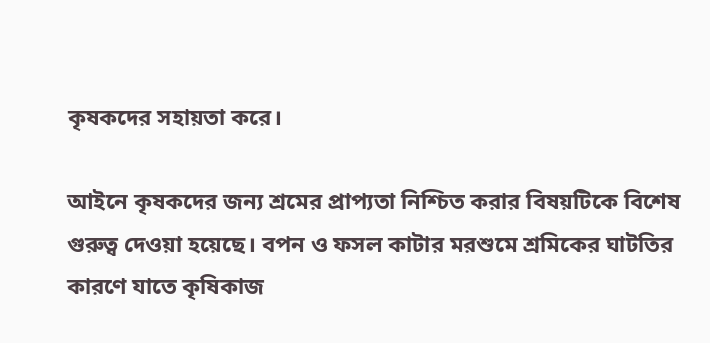কৃষকদের সহায়তা করে।

আইনে কৃষকদের জন্য শ্রমের প্রাপ্যতা নিশ্চিত করার বিষয়টিকে বিশেষ গুরুত্ব দেওয়া হয়েছে। বপন ও ফসল কাটার মরশুমে শ্রমিকের ঘাটতির কারণে যাতে কৃষিকাজ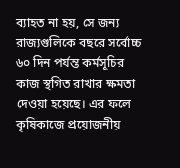ব্যাহত না হয়, সে জন্য রাজ্যগুলিকে বছরে সর্বোচ্চ ৬০ দিন পর্যন্ত কর্মসূচির কাজ স্থগিত রাখার ক্ষমতা দেওয়া হয়েছে। এর ফলে কৃষিকাজে প্রয়োজনীয়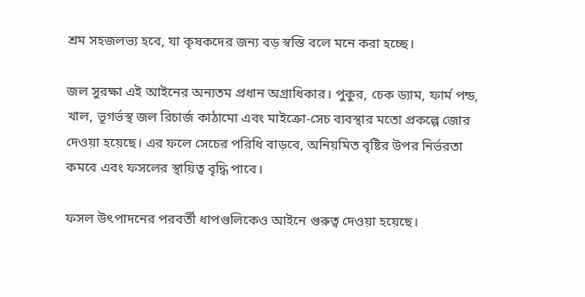শ্রম সহজলভ্য হবে, যা কৃষকদের জন্য বড় স্বস্তি বলে মনে করা হচ্ছে।

জল সুরক্ষা এই আইনের অন্যতম প্রধান অগ্রাধিকার। পুকুর, চেক ড্যাম, ফার্ম পন্ড, খাল, ভূগর্ভস্থ জল রিচার্জ কাঠামো এবং মাইক্রো-সেচ ব্যবস্থার মতো প্রকল্পে জোর দেওয়া হয়েছে। এর ফলে সেচের পরিধি বাড়বে, অনিয়মিত বৃষ্টির উপর নির্ভরতা কমবে এবং ফসলের স্থায়িত্ব বৃদ্ধি পাবে।

ফসল উৎপাদনের পরবর্তী ধাপগুলিকেও আইনে গুরুত্ব দেওয়া হয়েছে।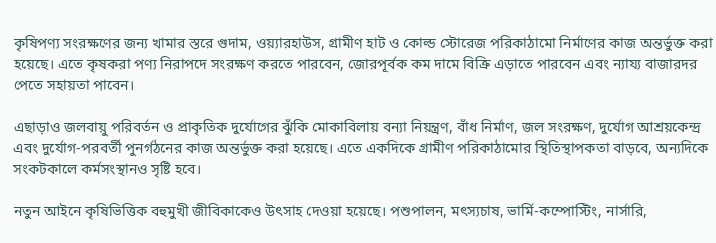কৃষিপণ্য সংরক্ষণের জন্য খামার স্তরে গুদাম, ওয়্যারহাউস, গ্রামীণ হাট ও কোল্ড স্টোরেজ পরিকাঠামো নির্মাণের কাজ অন্তর্ভুক্ত করা হয়েছে। এতে কৃষকরা পণ্য নিরাপদে সংরক্ষণ করতে পারবেন, জোরপূর্বক কম দামে বিক্রি এড়াতে পারবেন এবং ন্যায্য বাজারদর পেতে সহায়তা পাবেন।

এছাড়াও জলবায়ু পরিবর্তন ও প্রাকৃতিক দুর্যোগের ঝুঁকি মোকাবিলায় বন্যা নিয়ন্ত্রণ, বাঁধ নির্মাণ, জল সংরক্ষণ, দুর্যোগ আশ্রয়কেন্দ্র এবং দুর্যোগ-পরবর্তী পুনর্গঠনের কাজ অন্তর্ভুক্ত করা হয়েছে। এতে একদিকে গ্রামীণ পরিকাঠামোর স্থিতিস্থাপকতা বাড়বে, অন্যদিকে সংকটকালে কর্মসংস্থানও সৃষ্টি হবে।

নতুন আইনে কৃষিভিত্তিক বহুমুখী জীবিকাকেও উৎসাহ দেওয়া হয়েছে। পশুপালন, মৎস্যচাষ, ভার্মি-কম্পোস্টিং, নার্সারি,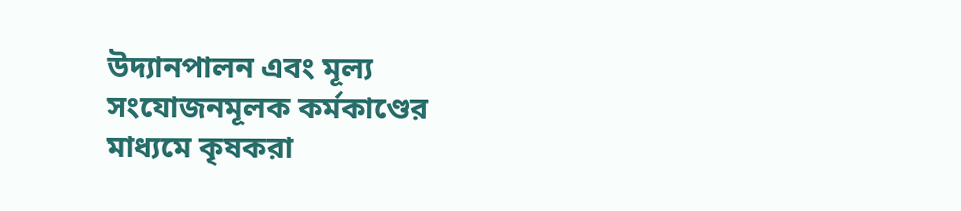উদ্যানপালন এবং মূল্য সংযোজনমূলক কর্মকাণ্ডের মাধ্যমে কৃষকরা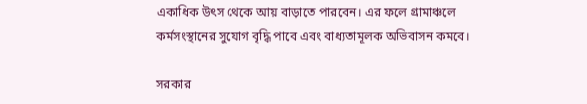একাধিক উৎস থেকে আয় বাড়াতে পারবেন। এর ফলে গ্রামাঞ্চলে কর্মসংস্থানের সুযোগ বৃদ্ধি পাবে এবং বাধ্যতামূলক অভিবাসন কমবে।

সরকার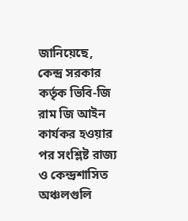জানিয়েছে, কেন্দ্র সরকার কর্তৃক ভিবি-জি রাম জি আইন কার্যকর হওয়ার পর সংশ্লিষ্ট রাজ্য ও কেন্দ্রশাসিত অঞ্চলগুলি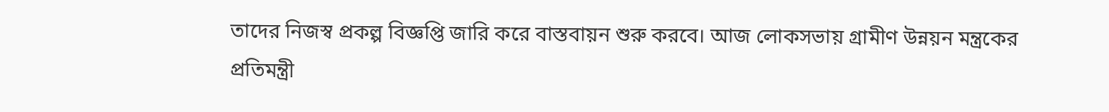তাদের নিজস্ব প্রকল্প বিজ্ঞপ্তি জারি করে বাস্তবায়ন শুরু করবে। আজ লোকসভায় গ্রামীণ উন্নয়ন মন্ত্রকের প্রতিমন্ত্রী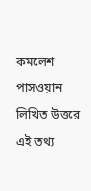কমলেশ পাসওয়ান লিখিত উত্তরে এই তথ্য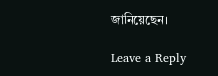জানিয়েছেন।

Leave a Reply